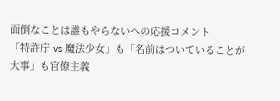面倒なことは誰もやらないへの応援コメント
「特許庁 vs 魔法少女」も「名前はついていることが大事」も官僚主義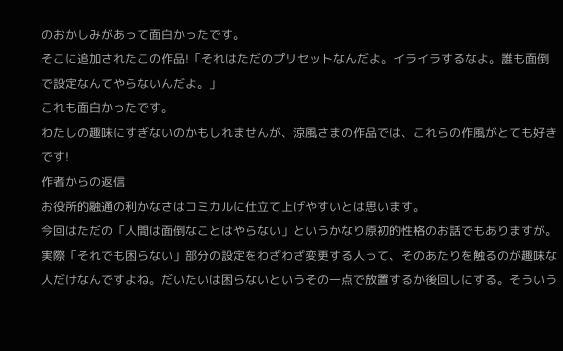のおかしみがあって面白かったです。
そこに追加されたこの作品!「それはただのプリセットなんだよ。イライラするなよ。誰も面倒で設定なんてやらないんだよ。」
これも面白かったです。
わたしの趣味にすぎないのかもしれませんが、涼風さまの作品では、これらの作風がとても好きです!
作者からの返信
お役所的融通の利かなさはコミカルに仕立て上げやすいとは思います。
今回はただの「人間は面倒なことはやらない」というかなり原初的性格のお話でもありますが。
実際「それでも困らない」部分の設定をわざわざ変更する人って、そのあたりを触るのが趣味な人だけなんですよね。だいたいは困らないというその一点で放置するか後回しにする。そういう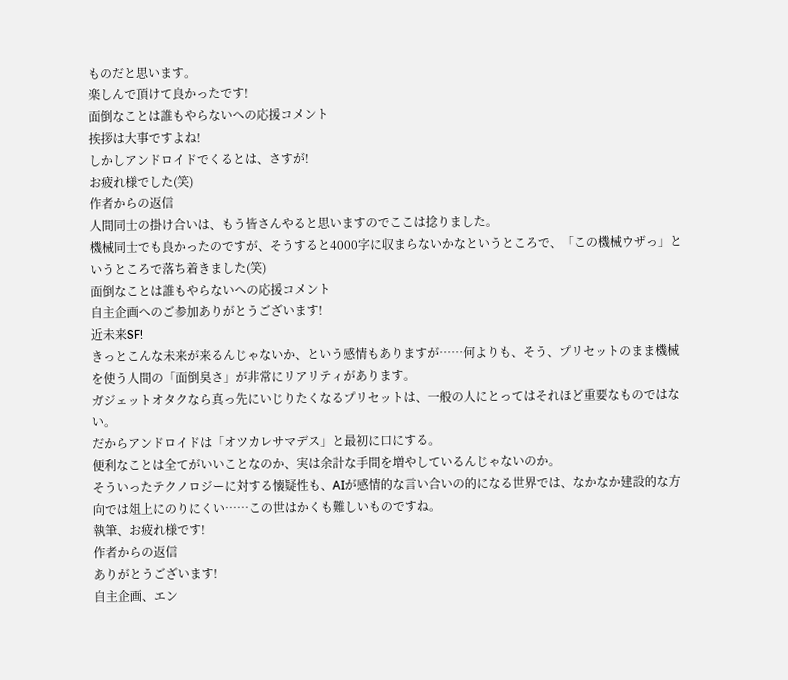ものだと思います。
楽しんで頂けて良かったです!
面倒なことは誰もやらないへの応援コメント
挨拶は大事ですよね!
しかしアンドロイドでくるとは、さすが!
お疲れ様でした(笑)
作者からの返信
人間同士の掛け合いは、もう皆さんやると思いますのでここは捻りました。
機械同士でも良かったのですが、そうすると4000字に収まらないかなというところで、「この機械ウザっ」というところで落ち着きました(笑)
面倒なことは誰もやらないへの応援コメント
自主企画へのご参加ありがとうございます!
近未来SF!
きっとこんな未来が来るんじゃないか、という感情もありますが……何よりも、そう、プリセットのまま機械を使う人間の「面倒臭さ」が非常にリアリティがあります。
ガジェットオタクなら真っ先にいじりたくなるプリセットは、一般の人にとってはそれほど重要なものではない。
だからアンドロイドは「オツカレサマデス」と最初に口にする。
便利なことは全てがいいことなのか、実は余計な手間を増やしているんじゃないのか。
そういったテクノロジーに対する懐疑性も、AIが感情的な言い合いの的になる世界では、なかなか建設的な方向では俎上にのりにくい……この世はかくも難しいものですね。
執筆、お疲れ様です!
作者からの返信
ありがとうございます!
自主企画、エン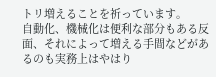トリ増えることを祈っています。
自動化、機械化は便利な部分もある反面、それによって増える手間などがあるのも実務上はやはり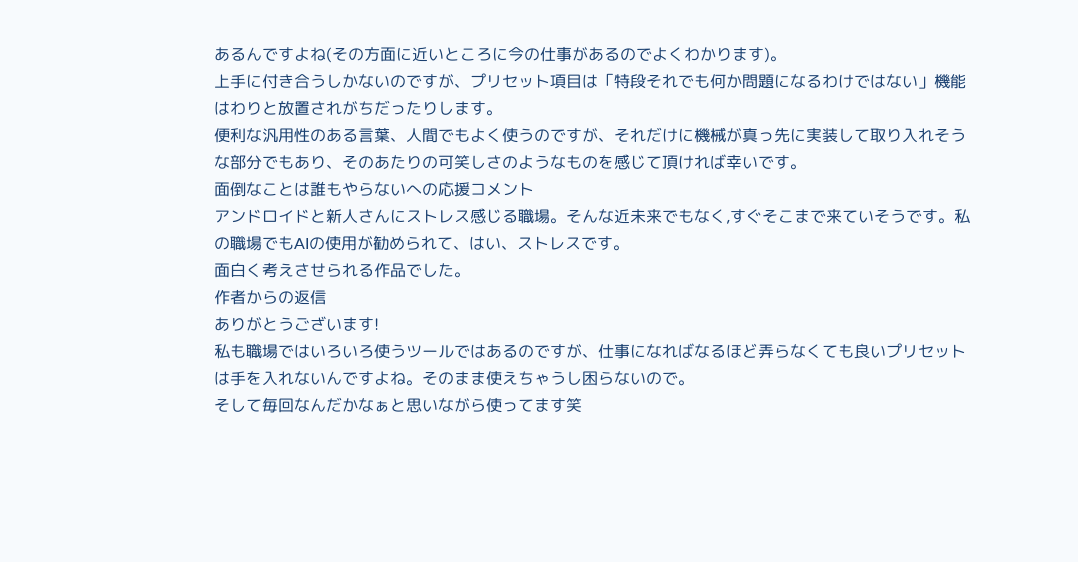あるんですよね(その方面に近いところに今の仕事があるのでよくわかります)。
上手に付き合うしかないのですが、プリセット項目は「特段それでも何か問題になるわけではない」機能はわりと放置されがちだったりします。
便利な汎用性のある言葉、人間でもよく使うのですが、それだけに機械が真っ先に実装して取り入れそうな部分でもあり、そのあたりの可笑しさのようなものを感じて頂ければ幸いです。
面倒なことは誰もやらないへの応援コメント
アンドロイドと新人さんにストレス感じる職場。そんな近未来でもなく,すぐそこまで来ていそうです。私の職場でもAIの使用が勧められて、はい、ストレスです。
面白く考えさせられる作品でした。
作者からの返信
ありがとうございます!
私も職場ではいろいろ使うツールではあるのですが、仕事になればなるほど弄らなくても良いプリセットは手を入れないんですよね。そのまま使えちゃうし困らないので。
そして毎回なんだかなぁと思いながら使ってます笑